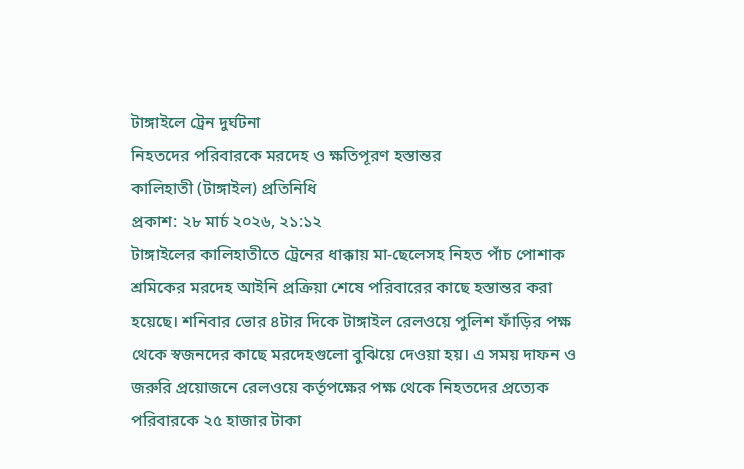টাঙ্গাইলে ট্রেন দুর্ঘটনা
নিহতদের পরিবারকে মরদেহ ও ক্ষতিপূরণ হস্তান্তর
কালিহাতী (টাঙ্গাইল) প্রতিনিধি
প্রকাশ: ২৮ মার্চ ২০২৬, ২১:১২
টাঙ্গাইলের কালিহাতীতে ট্রেনের ধাক্কায় মা-ছেলেসহ নিহত পাঁচ পোশাক শ্রমিকের মরদেহ আইনি প্রক্রিয়া শেষে পরিবারের কাছে হস্তান্তর করা হয়েছে। শনিবার ভোর ৪টার দিকে টাঙ্গাইল রেলওয়ে পুলিশ ফাঁড়ির পক্ষ থেকে স্বজনদের কাছে মরদেহগুলো বুঝিয়ে দেওয়া হয়। এ সময় দাফন ও জরুরি প্রয়োজনে রেলওয়ে কর্তৃপক্ষের পক্ষ থেকে নিহতদের প্রত্যেক পরিবারকে ২৫ হাজার টাকা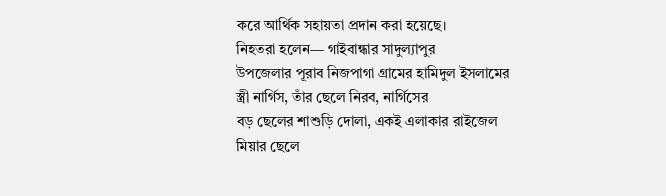করে আর্থিক সহায়তা প্রদান করা হয়েছে।
নিহতরা হলেন— গাইবান্ধার সাদুল্যাপুর
উপজেলার পূরাব নিজপাগা গ্রামের হামিদুল ইসলামের স্ত্রী নার্গিস, তাঁর ছেলে নিরব, নার্গিসের
বড় ছেলের শাশুড়ি দোলা, একই এলাকার রাইজেল মিয়ার ছেলে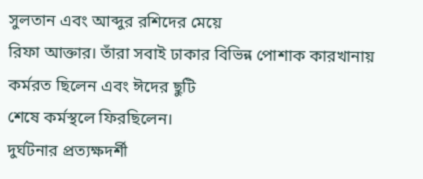সুলতান এবং আব্দুর রশিদের মেয়ে
রিফা আক্তার। তাঁরা সবাই ঢাকার বিভিন্ন পোশাক কারখানায় কর্মরত ছিলেন এবং ঈদের ছুটি
শেষে কর্মস্থলে ফিরছিলেন।
দুর্ঘটনার প্রত্যক্ষদর্শী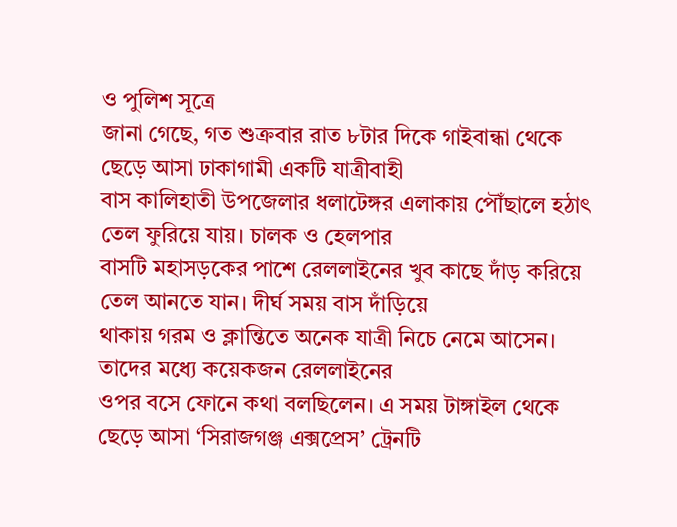ও পুলিশ সূত্রে
জানা গেছে, গত শুক্রবার রাত ৮টার দিকে গাইবান্ধা থেকে ছেড়ে আসা ঢাকাগামী একটি যাত্রীবাহী
বাস কালিহাতী উপজেলার ধলাটেঙ্গর এলাকায় পৌঁছালে হঠাৎ তেল ফুরিয়ে যায়। চালক ও হেলপার
বাসটি মহাসড়কের পাশে রেললাইনের খুব কাছে দাঁড় করিয়ে তেল আনতে যান। দীর্ঘ সময় বাস দাঁড়িয়ে
থাকায় গরম ও ক্লান্তিতে অনেক যাত্রী নিচে নেমে আসেন। তাদের মধ্যে কয়েকজন রেললাইনের
ওপর বসে ফোনে কথা বলছিলেন। এ সময় টাঙ্গাইল থেকে ছেড়ে আসা ‘সিরাজগঞ্জ এক্সপ্রেস’ ট্রেনটি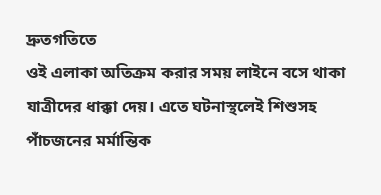দ্রুতগতিতে
ওই এলাকা অতিক্রম করার সময় লাইনে বসে থাকা যাত্রীদের ধাক্কা দেয়। এতে ঘটনাস্থলেই শিশুসহ
পাঁচজনের মর্মান্তিক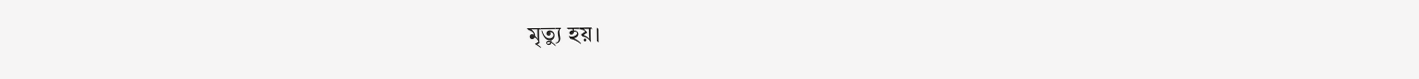মৃত্যু হয়।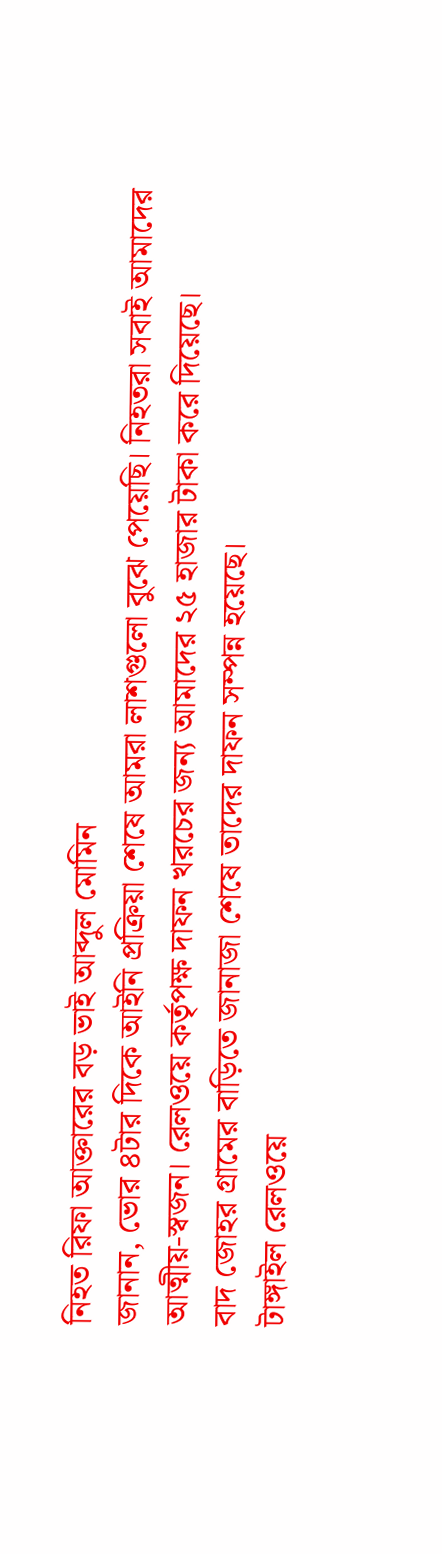নিহত রিফা আক্তারের বড় ভাই আব্দুল মোমিন
জানান, ভোর ৪টার দিকে আইনি প্রক্রিয়া শেষে আমরা লাশগুলো বুঝে পেয়েছি। নিহতরা সবাই আমাদের
আত্মীয়-স্বজন। রেলওয়ে কর্তৃপক্ষ দাফন খরচের জন্য আমাদের ২৫ হাজার টাকা করে দিয়েছে।
বাদ জোহর গ্রামের বাড়িতে জানাজা শেষে তাদের দাফন সম্পন্ন হয়েছে।
টাঙ্গাইল রেলওয়ে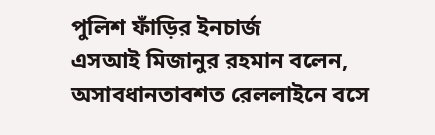পুলিশ ফাঁড়ির ইনচার্জ
এসআই মিজানুর রহমান বলেন, অসাবধানতাবশত রেললাইনে বসে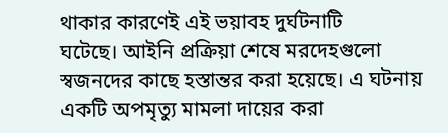থাকার কারণেই এই ভয়াবহ দুর্ঘটনাটি
ঘটেছে। আইনি প্রক্রিয়া শেষে মরদেহগুলো স্বজনদের কাছে হস্তান্তর করা হয়েছে। এ ঘটনায়
একটি অপমৃত্যু মামলা দায়ের করা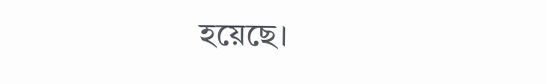হয়েছে।